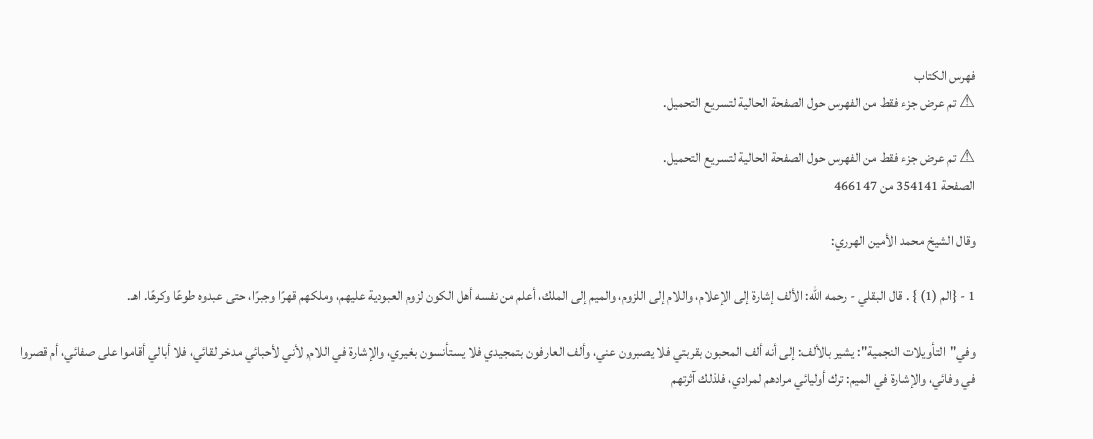فهرس الكتاب
⚠ تم عرض جزء فقط من الفهرس حول الصفحة الحالية لتسريع التحميل.

⚠ تم عرض جزء فقط من الفهرس حول الصفحة الحالية لتسريع التحميل.
الصفحة 354141 من 466147

وقال الشيخ محمد الأمين الهرري:

1 - {الم (1) } . قال البقلي - رحمه الله: الألف إشارة إلى الإعلام، واللام إلى اللزوم، والميم إلى الملك، أعلم من نفسه أهل الكون لزوم العبودية عليهم، وملكهم قهرًا وجبرًا، حتى عبدوه طوعًا وكرهًا. اهـ.

وفي"التأويلات النجمية": يشير بالألف: إلى أنه ألف المحبون بقربتي فلا يصبرون عني، وألف العارفون بتمجيدي فلا يستأنسون بغيري، والإشارة في اللام, لأني لأحبائي مدخر لقائي، فلا أبالي أقاموا على صفائي، أم قصروا في وفائي، والإشارة في الميم: ترك أوليائي مرادهم لمرادي، فلذلك آثرتهم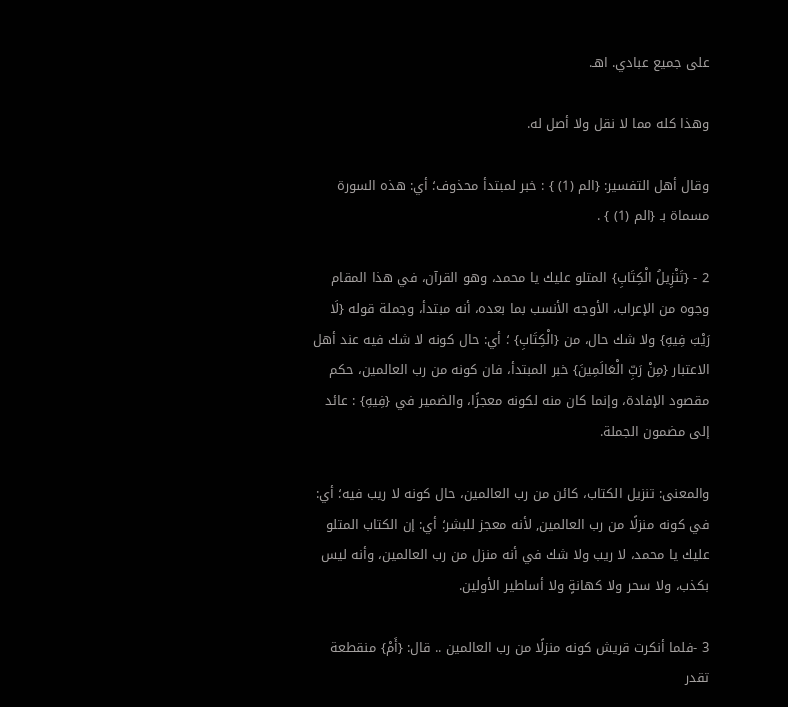على جميع عبادي. اهـ.

وهذا كله مما لا نقل ولا أصل له.

وقال أهل التفسير: {الم (1) } : خبر لمبتدأ محذوف؛ أي: هذه السورة مسماة بـ {الم (1) } .

2 - {تَنْزِيلُ الْكِتَابِ} المتلو عليك يا محمد، وهو القرآن، في هذا المقام وجوه من الإعراب، الأوجه الأنسب بما بعده، أنه مبتدأ، وجملة قوله {لَا رَيْبَ فِيهِ} ولا شك حال، من {الْكِتَابِ} ؛ أي: حال كونه لا شك فيه عند أهل الاعتبار {مِنْ رَبِّ الْعَالَمِينَ} خبر المبتدأ، فان كونه من رب العالمين، حكم مقصود الإفادة، وإنما كان منه لكونه معجزًا، والضمير في {فِيهِ} : عائد إلى مضمون الجملة.

والمعنى: تنزيل الكتاب، كائن من رب العالمين، حال كونه لا ريب فيه؛ أي: في كونه منزلًا من رب العالمين, لأنه معجز للبشر؛ أي: إن الكتاب المتلو عليك يا محمد، لا ريب ولا شك في أنه منزل من رب العالمين، وأنه ليس بكذب، ولا سحر ولا كهانةٍ ولا أساطير الأولين.

3 -فلما أنكرت قريش كونه منزلًا من رب العالمين .. قال: {أَمْ} منقطعة تقدر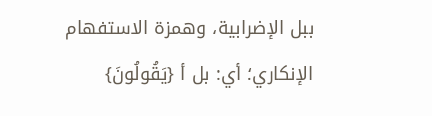ببل الإضرابية، وهمزة الاستفهام الإنكاري؛ أي: بل أ {يَقُولُونَ}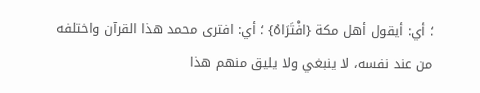؛ أي: أيقول أهل مكة {افْتَرَاهُ} ؛ أي: افترى محمد هذا القرآن واختلفه من عند نفسه، لا ينبغي ولا يليق منهم هذا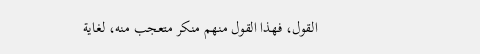القول، فهذا القول منهم منكر متعجب منه، لغاية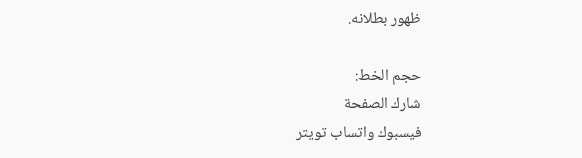ظهور بطلانه.

حجم الخط:
شارك الصفحة
فيسبوك واتساب تويتر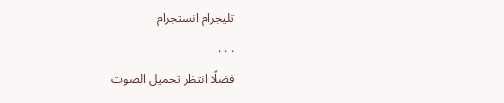تليجرام انستجرام
. . .
فضلًا انتظر تحميل الصوت